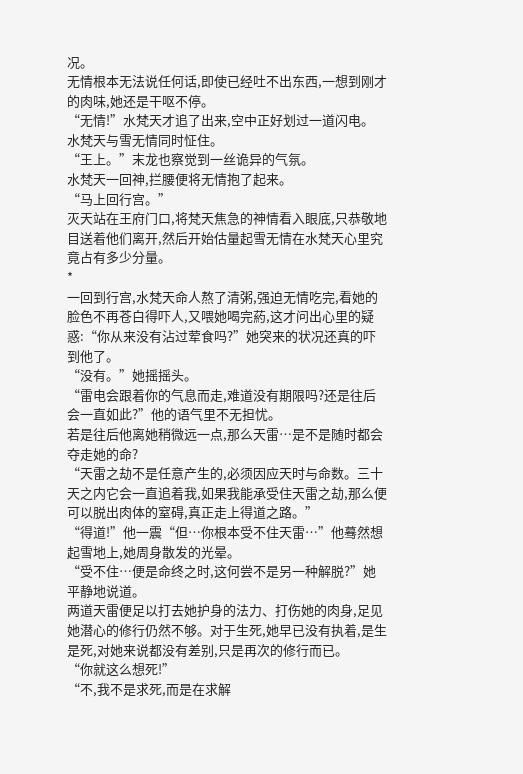况。
无情根本无法说任何话,即使已经吐不出东西,一想到刚才的肉味,她还是干呕不停。
“无情!”水梵天才追了出来,空中正好划过一道闪电。
水梵天与雪无情同时怔住。
“王上。”末龙也察觉到一丝诡异的气氛。
水梵天一回神,拦腰便将无情抱了起来。
“马上回行宫。”
灭天站在王府门口,将梵天焦急的神情看入眼底,只恭敬地目送着他们离开,然后开始估量起雪无情在水梵天心里究竟占有多少分量。
*
一回到行宫,水梵天命人熬了清粥,强迫无情吃完,看她的脸色不再苍白得吓人,又喂她喝完葯,这才问出心里的疑惑:“你从来没有沾过荤食吗?”她突来的状况还真的吓到他了。
“没有。”她摇摇头。
“雷电会跟着你的气息而走,难道没有期限吗?还是往后会一直如此?”他的语气里不无担忧。
若是往后他离她稍微远一点,那么天雷…是不是随时都会夺走她的命?
“天雷之劫不是任意产生的,必须因应天时与命数。三十天之内它会一直追着我,如果我能承受住天雷之劫,那么便可以脱出肉体的窒碍,真正走上得道之路。”
“得道!”他一震“但…你根本受不住天雷…”他蓦然想起雪地上,她周身散发的光晕。
“受不住…便是命终之时,这何尝不是另一种解脱?”她平静地说道。
两道天雷便足以打去她护身的法力、打伤她的肉身,足见她潜心的修行仍然不够。对于生死,她早已没有执着,是生是死,对她来说都没有差别,只是再次的修行而已。
“你就这么想死!”
“不,我不是求死,而是在求解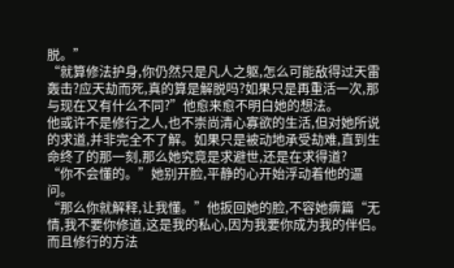脱。”
“就算修法护身,你仍然只是凡人之躯,怎么可能敌得过天雷轰击?应天劫而死,真的算是解脱吗?如果只是再重活一次,那与现在又有什么不同?”他愈来愈不明白她的想法。
他或许不是修行之人,也不崇尚清心寡欲的生活,但对她所说的求道,并非完全不了解。如果只是被动地承受劫难,直到生命终了的那一刻,那么她究竟是求避世,还是在求得道?
“你不会懂的。”她别开脸,平静的心开始浮动着他的逼问。
“那么你就解释,让我懂。”他扳回她的脸,不容她痹篇“无情,我不要你修道,这是我的私心,因为我要你成为我的伴侣。而且修行的方法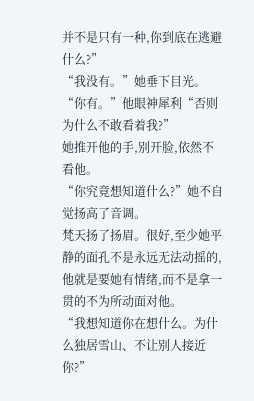并不是只有一种,你到底在逃避什么?”
“我没有。”她垂下目光。
“你有。”他眼神犀利“否则为什么不敢看着我?”
她推开他的手,别开脸,依然不看他。
“你究竟想知道什么?”她不自觉扬高了音调。
梵天扬了扬眉。很好,至少她平静的面孔不是永远无法动摇的,他就是要她有情绪,而不是拿一贯的不为所动面对他。
“我想知道你在想什么。为什么独居雪山、不让别人接近你?”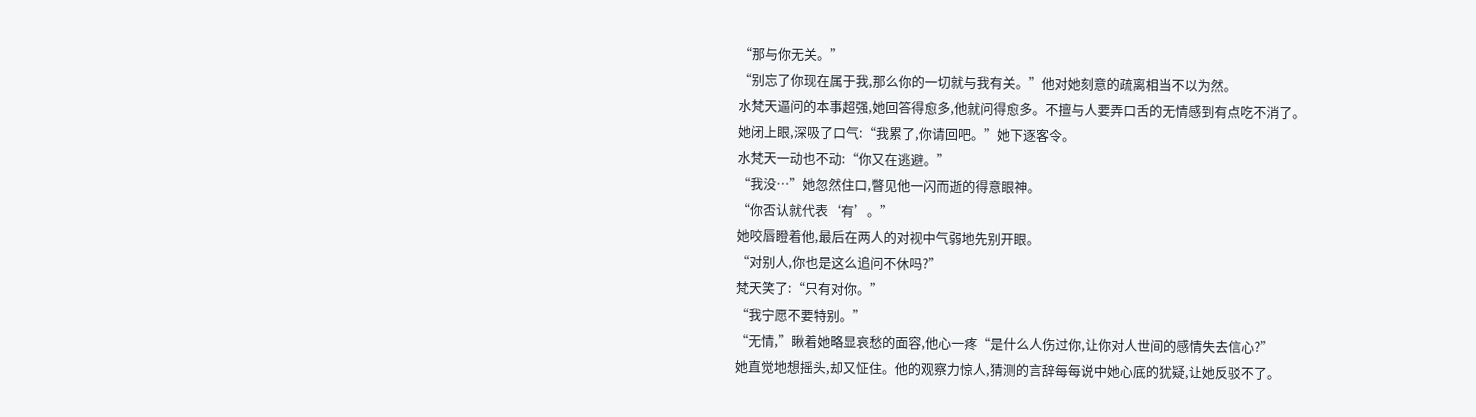“那与你无关。”
“别忘了你现在属于我,那么你的一切就与我有关。”他对她刻意的疏离相当不以为然。
水梵天逼问的本事超强,她回答得愈多,他就问得愈多。不擅与人要弄口舌的无情感到有点吃不消了。
她闭上眼,深吸了口气:“我累了,你请回吧。”她下逐客令。
水梵天一动也不动:“你又在逃避。”
“我没…”她忽然住口,瞥见他一闪而逝的得意眼神。
“你否认就代表‘有’。”
她咬唇瞪着他,最后在两人的对视中气弱地先别开眼。
“对别人,你也是这么追问不休吗?”
梵天笑了:“只有对你。”
“我宁愿不要特别。”
“无情,”瞅着她略显哀愁的面容,他心一疼“是什么人伤过你,让你对人世间的感情失去信心?”
她直觉地想摇头,却又怔住。他的观察力惊人,猜测的言辞每每说中她心底的犹疑,让她反驳不了。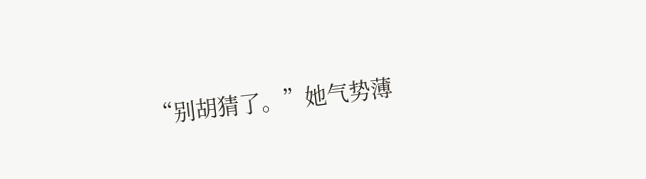“别胡猜了。”她气势薄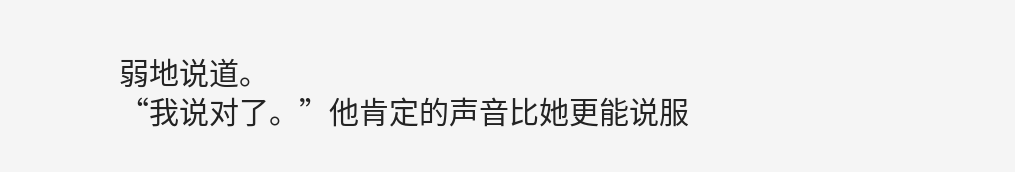弱地说道。
“我说对了。”他肯定的声音比她更能说服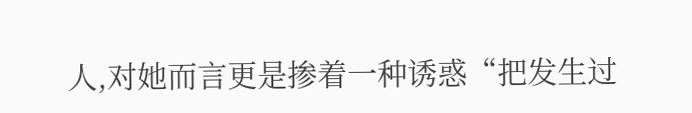人,对她而言更是掺着一种诱惑“把发生过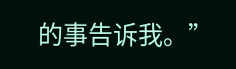的事告诉我。”